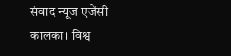संवाद न्यूज एजेंसी
कालका। विश्व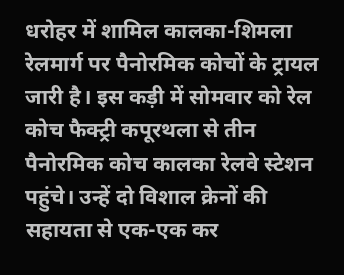धरोहर में शामिल कालका-शिमला रेलमार्ग पर पैनोरमिक कोचों के ट्रायल जारी है। इस कड़ी में सोमवार को रेल कोच फैक्ट्री कपूरथला से तीन पैनोरमिक कोच कालका रेलवे स्टेशन पहुंचे। उन्हें दो विशाल क्रेनों की सहायता से एक-एक कर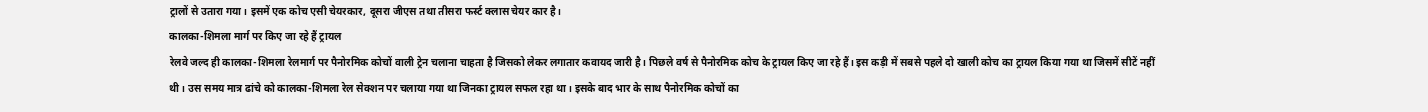ट्रालों से उतारा गया। इसमें एक कोच एसी चेयरकार, दूसरा जीएस तथा तीसरा फर्स्ट क्लास चेयर कार है।
कालका-शिमला मार्ग पर किए जा रहे हैं ट्रायल
रेलवे जल्द ही कालका-शिमला रेलमार्ग पर पैनोरमिक कोचों वाली ट्रेन चलाना चाहता है जिसको लेकर लगातार कवायद जारी है। पिछले वर्ष से पैनोरमिक कोच के ट्रायल किए जा रहे हैं। इस कड़ी में सबसे पहले दो खाली कोच का ट्रायल किया गया था जिसमें सीटें नहीं थी। उस समय मात्र ढांचे को कालका-शिमला रेल सेक्शन पर चलाया गया था जिनका ट्रायल सफल रहा था। इसके बाद भार के साथ पैनोरमिक कोचों का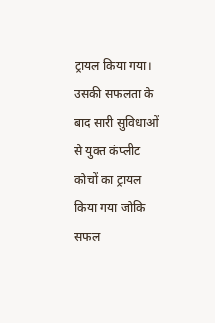ट्रायल किया गया। उसकी सफलता के बाद सारी सुविधाओं से युक्त कंप्लीट कोचों का ट्रायल किया गया जोकि सफल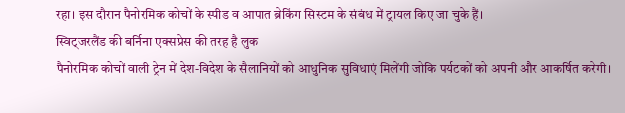रहा। इस दौरान पैनोरमिक कोचों के स्पीड व आपात ब्रेकिंग सिस्टम के संबंध में ट्रायल किए जा चुके हैं।
स्विट्जरलैंड की बर्निना एक्सप्रेस की तरह है लुक
पैनोरमिक कोचों वाली ट्रेन में देश-विदेश के सैलानियों को आधुनिक सुविधाएं मिलेंगी जोकि पर्यटकों को अपनी और आकर्षित करेगी।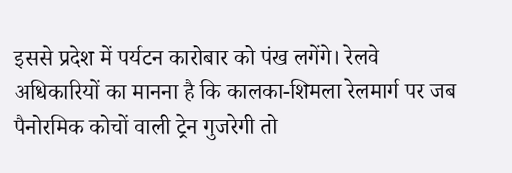इससे प्रदेश में पर्यटन कारोबार को पंख लगेंगे। रेलवे अधिकारियों का मानना है कि कालका-शिमला रेलमार्ग पर जब पैनोरमिक कोचों वाली ट्रेन गुजरेगी तो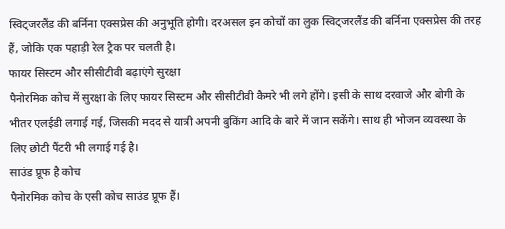स्विट्जरलैंड की बर्निना एक्सप्रेस की अनुभूति होगी। दरअसल इन कोचों का लुक स्विट्जरलैंड की बर्निना एक्सप्रेस की तरह हैं, जोकि एक पहाड़ी रेल ट्रैक पर चलती है।
फायर सिस्टम और सीसीटीवी बढ़ाएंगे सुरक्षा
पैनोरमिक कोच में सुरक्षा के लिए फायर सिस्टम और सीसीटीवी कैमरे भी लगे होंगे। इसी के साथ दरवाजे और बोगी के भीतर एलईडी लगाई गई, जिसकी मदद से यात्री अपनी बुकिंग आदि के बारे में जान सकेंगे। साथ ही भोजन व्यवस्था के लिए छोटी पैंटरी भी लगाई गई है।
साउंड प्रूफ है कोच
पैनोरमिक कोच के एसी कोच साउंड प्रूफ हैं।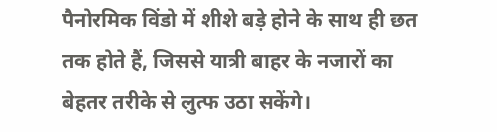पैनोरमिक विंडो में शीशे बड़े होने के साथ ही छत तक होते हैं, जिससे यात्री बाहर के नजारों का बेहतर तरीके से लुत्फ उठा सकेंगे।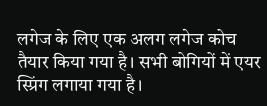लगेज के लिए एक अलग लगेज कोच तैयार किया गया है। सभी बोगियों में एयर स्प्रिंग लगाया गया है।